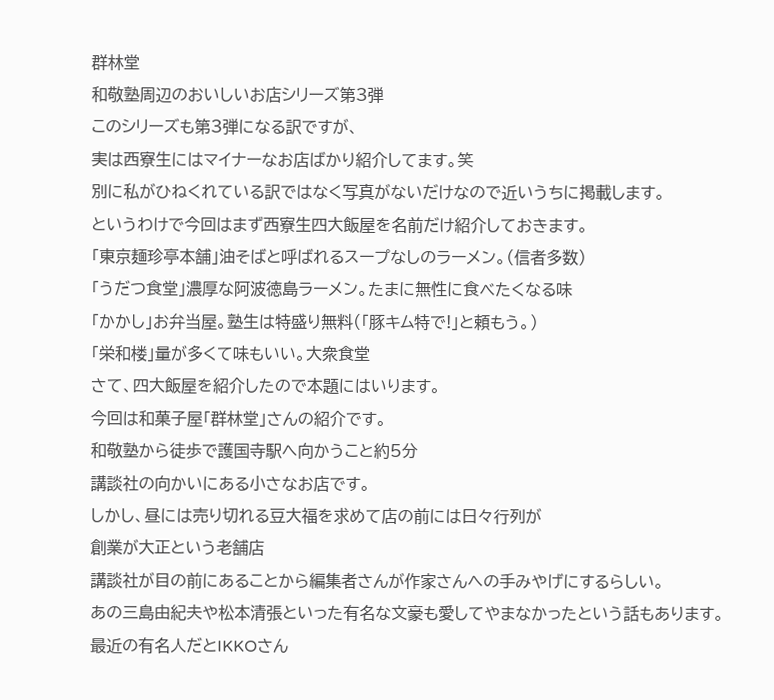群林堂
和敬塾周辺のおいしいお店シリーズ第3弾
このシリーズも第3弾になる訳ですが、
実は西寮生にはマイナーなお店ばかり紹介してます。笑
別に私がひねくれている訳ではなく写真がないだけなので近いうちに掲載します。
というわけで今回はまず西寮生四大飯屋を名前だけ紹介しておきます。
「東京麺珍亭本舗」油そばと呼ばれるスープなしのラーメン。(信者多数)
「うだつ食堂」濃厚な阿波徳島ラーメン。たまに無性に食べたくなる味
「かかし」お弁当屋。塾生は特盛り無料(「豚キム特で!」と頼もう。)
「栄和楼」量が多くて味もいい。大衆食堂
さて、四大飯屋を紹介したので本題にはいります。
今回は和菓子屋「群林堂」さんの紹介です。
和敬塾から徒歩で護国寺駅へ向かうこと約5分
講談社の向かいにある小さなお店です。
しかし、昼には売り切れる豆大福を求めて店の前には日々行列が
創業が大正という老舗店
講談社が目の前にあることから編集者さんが作家さんへの手みやげにするらしい。
あの三島由紀夫や松本清張といった有名な文豪も愛してやまなかったという話もあります。
最近の有名人だとIKKOさん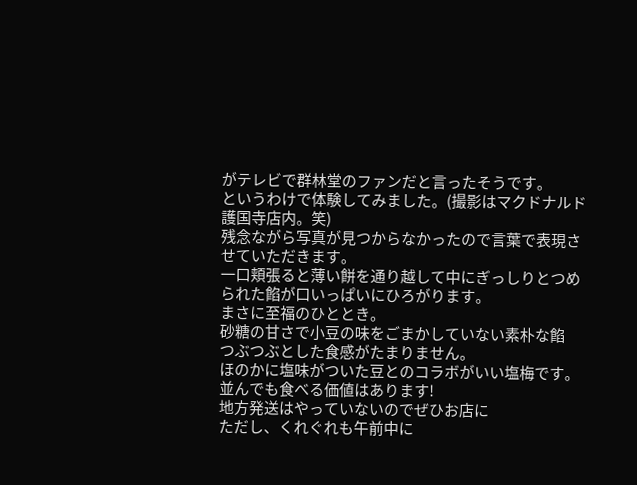がテレビで群林堂のファンだと言ったそうです。
というわけで体験してみました。(撮影はマクドナルド護国寺店内。笑)
残念ながら写真が見つからなかったので言葉で表現させていただきます。
一口頬張ると薄い餅を通り越して中にぎっしりとつめられた餡が口いっぱいにひろがります。
まさに至福のひととき。
砂糖の甘さで小豆の味をごまかしていない素朴な餡
つぶつぶとした食感がたまりません。
ほのかに塩味がついた豆とのコラボがいい塩梅です。
並んでも食べる価値はあります!
地方発送はやっていないのでぜひお店に
ただし、くれぐれも午前中に